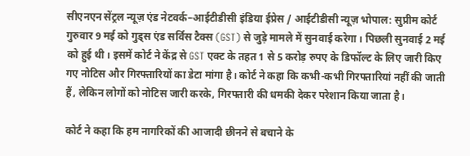सीएनएन सेंट्रल न्यूज़ एंड नेटवर्क–आईटीडीसी इंडिया ईप्रेस / आईटीडीसी न्यूज़ भोपाल: सुप्रीम कोर्ट गुरुवार 9 मई को गुड्स एंड सर्विस टैक्स (GST) से जुड़े मामले में सुनवाई करेगा। पिछली सुनवाई 2 मई को हुई थी। इसमें कोर्ट ने केंद्र से GST एक्ट के तहत 1 से 5 करोड़ रुपए के डिफॉल्ट के लिए जारी किए गए नोटिस और गिरफ्तारियों का डेटा मांगा है। कोर्ट ने कहा कि कभी-कभी गिरफ्तारियां नहीं की जाती हैं, लेकिन लोगों को नोटिस जारी करके, गिरफ्तारी की धमकी देकर परेशान किया जाता है।

कोर्ट ने कहा कि हम नागरिकों की आजादी छीनने से बचाने के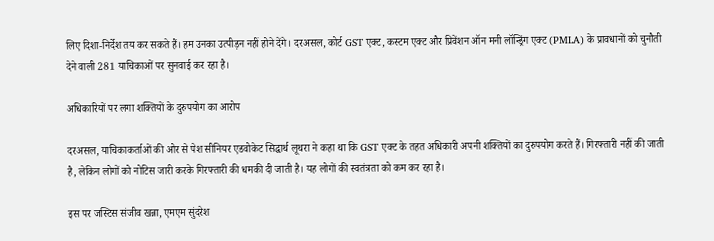लिए दिशा-निर्देश तय कर सकते हैं। हम उनका उत्पीड़न नहीं होने देंगे। दरअसल, कोर्ट GST एक्ट, कस्टम एक्ट और प्रिवेंशन ऑन मनी लॉन्ड्रिंग एक्ट (PMLA) के प्रावधानों को चुनौती देने वाली 281 याचिकाओं पर सुनवाई कर रहा है।

अधिकारियों पर लगा शक्तियों के दुरुपयोग का आरोप

दरअसल, याचिकाकर्ताओं की ओर से पेश सीनियर एडवोकेट सिद्धार्थ लूथरा ने कहा था कि GST एक्ट के तहत अधिकारी अपनी शक्तियों का दुरुपयोग करते हैं। गिरफ्तारी नहीं की जाती है, लेकिन लोगों को नोटिस जारी करके गिरफ्तारी की धमकी दी जाती है। यह लोगों की स्वतंत्रता को कम कर रहा है।

इस पर जस्टिस संजीव खन्ना, एमएम सुंदरेश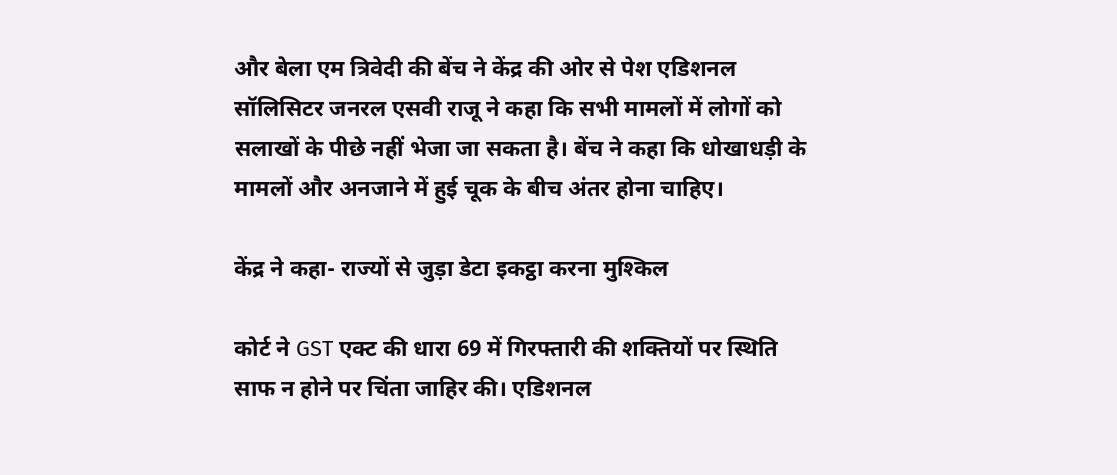और बेला एम त्रिवेदी की बेंच ने केंद्र की ओर से पेश एडिशनल सॉलिसिटर जनरल एसवी राजू ने कहा कि सभी मामलों में लोगों को सलाखों के पीछे नहीं भेजा जा सकता है। बेंच ने कहा कि धोखाधड़ी के मामलों और अनजाने में हुई चूक के बीच अंतर होना चाहिए।

केंद्र ने कहा- राज्यों से जुड़ा डेटा इकट्ठा करना मुश्किल

कोर्ट ने GST एक्ट की धारा 69 में गिरफ्तारी की शक्तियों पर स्थिति साफ न होने पर चिंता जाहिर की। एडिशनल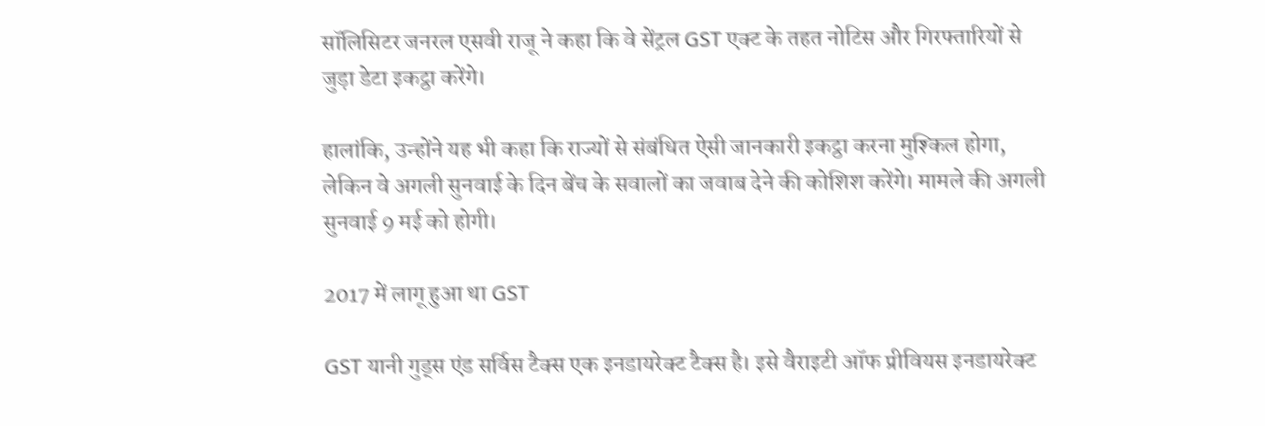सॉलिसिटर जनरल एसवी राजू ने कहा कि वे सेंट्रल GST एक्ट के तहत नोटिस और गिरफ्तारियों से जुड़ा डेटा इकट्ठा करेंगे।

हालांकि, उन्होंने यह भी कहा कि राज्यों से संबंधित ऐसी जानकारी इकट्ठा करना मुश्किल होगा, लेकिन वे अगली सुनवाई के दिन बेंच के सवालों का जवाब देने की कोशिश करेंगे। मामले की अगली सुनवाई 9 मई को होगी।

2017 में लागू हुआ था GST

GST यानी गुड्स एंड सर्विस टैक्स एक इनडायरेक्ट टैक्स है। इसे वैराइटी ऑफ प्रीवियस इनडायरेक्ट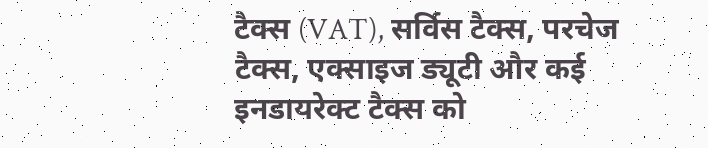टैक्स (VAT), सर्विस टैक्स, परचेज टैक्स, एक्साइज ड्यूटी और कई इनडायरेक्ट टैक्स को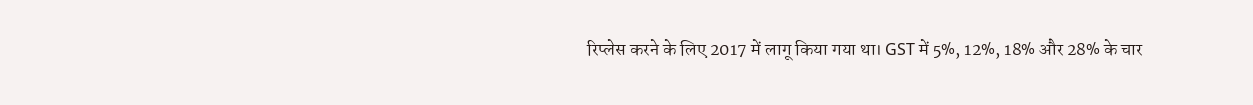रिप्लेस करने के लिए 2017 में लागू किया गया था। GST में 5%, 12%, 18% और 28% के चार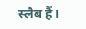स्लैब हैं।